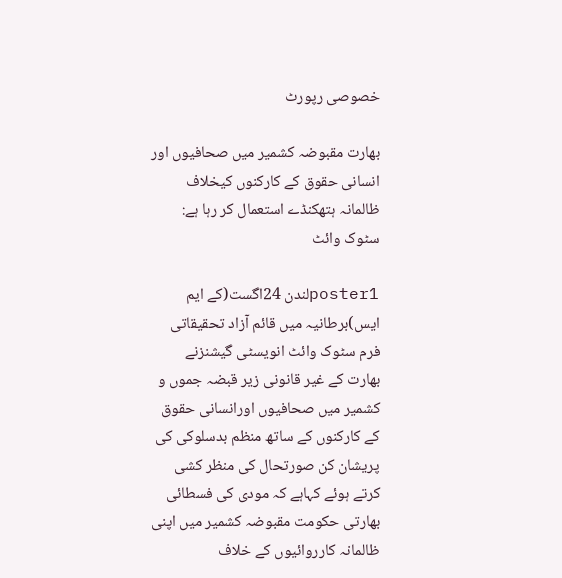خصوصی رپورٹ

بھارت مقبوضہ کشمیر میں صحافیوں اور انسانی حقوق کے کارکنوں کیخلاف ظالمانہ ہتھکنڈے استعمال کر رہا ہے: سٹوک وائٹ

poster1لندن 24اگست(کے ایم ایس)برطانیہ میں قائم آزاد تحقیقاتی فرم سٹوک وائٹ انویسٹی گیشنزنے بھارت کے غیر قانونی زیر قبضہ جموں و کشمیر میں صحافیوں اورانسانی حقوق کے کارکنوں کے ساتھ منظم بدسلوکی کی پریشان کن صورتحال کی منظر کشی کرتے ہوئے کہاہے کہ مودی کی فسطائی بھارتی حکومت مقبوضہ کشمیر میں اپنی ظالمانہ کارروائیوں کے خلاف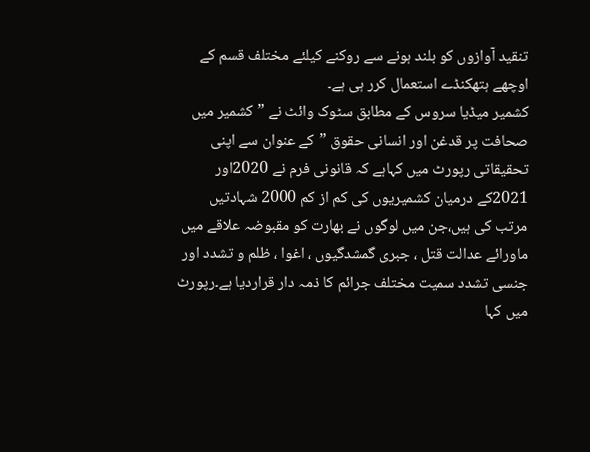تنقید آوازوں کو بلند ہونے سے روکنے کیلئے مختلف قسم کے اوچھے ہتھکنڈے استعمال کرر ہی ہے۔
کشمیر میڈیا سروس کے مطابق سٹوک وائٹ نے ”کشمیر میں صحافت پر قدغن اور انسانی حقوق ”کے عنوان سے اپنی تحقیقاتی رپورٹ میں کہاہے کہ قانونی فرم نے 2020اور 2021کے درمیان کشمیریوں کی کم از کم 2000 شہادتیں مرتب کی ہیں،جن میں لوگوں نے بھارت کو مقبوضہ علاقے میں ماورائے عدالت قتل ، جبری گمشدگیوں ، اغوا ، ظلم و تشدد اور جنسی تشدد سمیت مختلف جرائم کا ذمہ دار قراردیا ہے۔رپورٹ میں کہا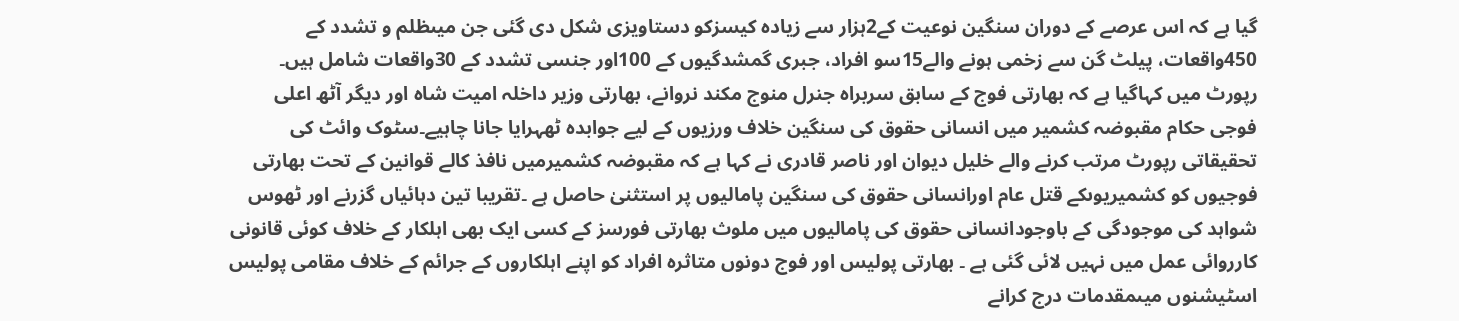گیا ہے کہ اس عرصے کے دوران سنگین نوعیت کے2ہزار سے زیادہ کیسزکو دستاویزی شکل دی گئی جن میںظلم و تشدد کے 450واقعات، پیلٹ گن سے زخمی ہونے والے15سو افراد، جبری گمشدگیوں کے 100اور جنسی تشدد کے 30واقعات شامل ہیں۔ رپورٹ میں کہاگیا ہے کہ بھارتی فوج کے سابق سربراہ جنرل منوج مکند نروانے، بھارتی وزیر داخلہ امیت شاہ اور دیگر آٹھ اعلی فوجی حکام مقبوضہ کشمیر میں انسانی حقوق کی سنگین خلاف ورزیوں کے لیے جوابدہ ٹھہرایا جانا چاہیے۔سٹوک وائٹ کی تحقیقاتی رپورٹ مرتب کرنے والے خلیل دیوان اور ناصر قادری نے کہا ہے کہ مقبوضہ کشمیرمیں نافذ کالے قوانین کے تحت بھارتی فوجیوں کو کشمیریوںکے قتل عام اورانسانی حقوق کی سنگین پامالیوں پر استثنیٰ حاصل ہے ۔تقریبا تین دہائیاں گزرنے اور ٹھوس شواہد کی موجودگی کے باوجودانسانی حقوق کی پامالیوں میں ملوث بھارتی فورسز کے کسی ایک بھی اہلکار کے خلاف کوئی قانونی کارروائی عمل میں نہیں لائی گئی ہے ۔ بھارتی پولیس اور فوج دونوں متاثرہ افراد کو اپنے اہلکاروں کے جرائم کے خلاف مقامی پولیس اسٹیشنوں میںمقدمات درج کرانے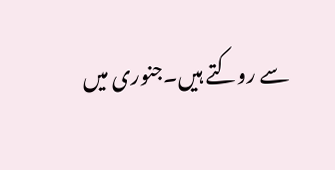سے روکتے ہیں۔جنوری میں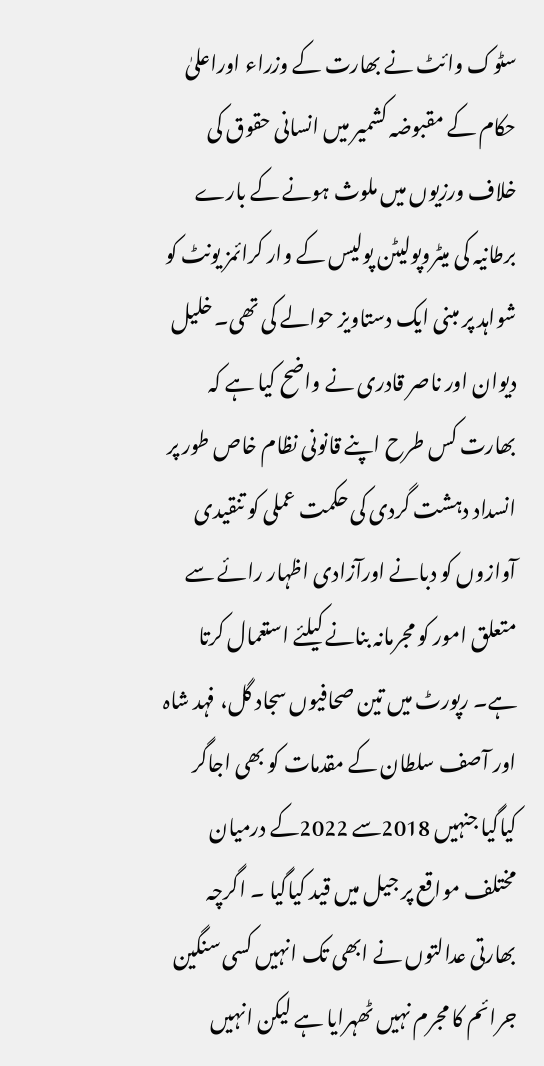سٹوک وائٹ نے بھارت کے وزراء اوراعلیٰ حکام کے مقبوضہ کشمیر میں انسانی حقوق کی خلاف ورزیوں میں ملوث ہونے کے بارے برطانیہ کی میٹروپولیٹن پولیس کے وار کرائمز یونٹ کو شواہد پر مبنی ایک دستاویز حوالے کی تھی۔ خلیل دیوان اور ناصر قادری نے واضح کیا ہے کہ بھارت کس طرح اپنے قانونی نظام خاص طور پر انسداد دہشت گردی کی حکمت عملی کو تنقیدی آوازوں کو دبانے اورآزادی اظہار رائے سے متعلق امور کو مجرمانہ بنانے کیلئے استعمال کرتا ہے۔ رپورٹ میں تین صحافیوں سجاد گل، فہد شاہ اور آصف سلطان کے مقدمات کو بھی اجاگر کیاگیا جنہیں 2018سے 2022کے درمیان مختلف مواقع پر جیل میں قید کیاگیا ۔ اگرچہ بھارتی عدالتوں نے ابھی تک انہیں کسی سنگین جرائم کا مجرم نہیں ٹھہرایا ہے لیکن انہیں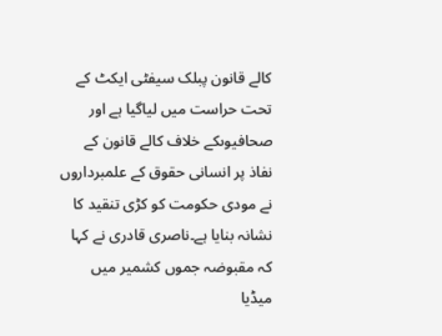کالے قانون پبلک سیفٹی ایکٹ کے تحت حراست میں لیاگیا ہے اور صحافیوںکے خلاف کالے قانون کے نفاذ پر انسانی حقوق کے علمبرداروں نے مودی حکومت کو کڑی تنقید کا نشانہ بنایا ہے۔ناصری قادری نے کہا کہ مقبوضہ جموں کشمیر میں میڈیا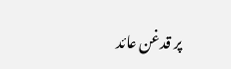پر قدغن عائد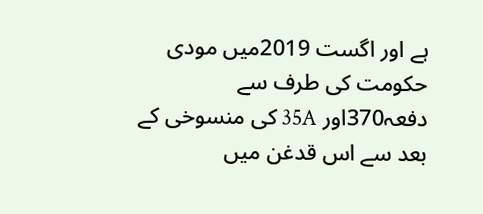ہے اور اگست 2019میں مودی حکومت کی طرف سے دفعہ370اور 35A کی منسوخی کے بعد سے اس قدغن میں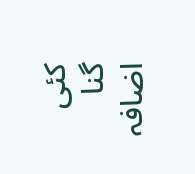کئی گنا اضافہ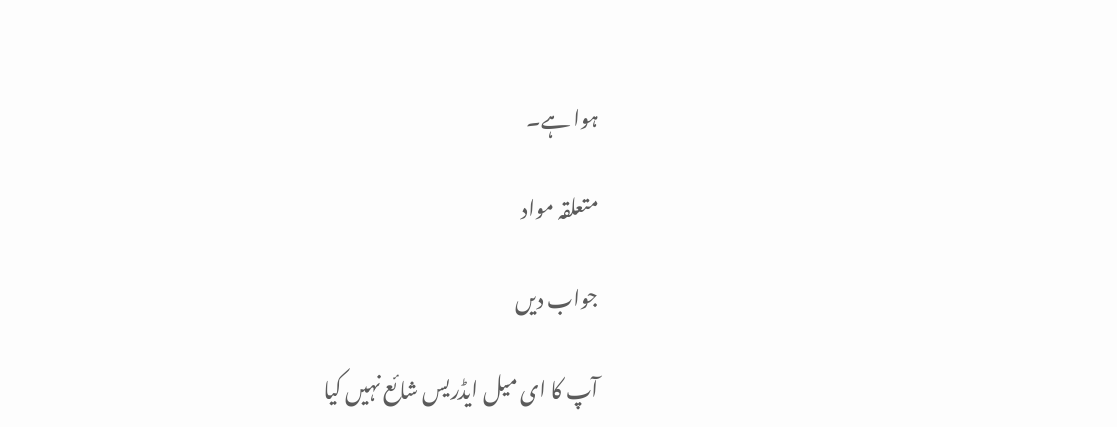ہوا ہے۔

متعلقہ مواد

جواب دیں

آپ کا ای میل ایڈریس شائع نہیں کیا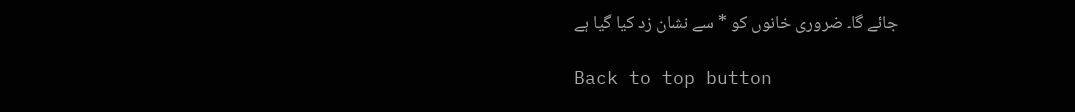جائے گا۔ ضروری خانوں کو * سے نشان زد کیا گیا ہے

Back to top button